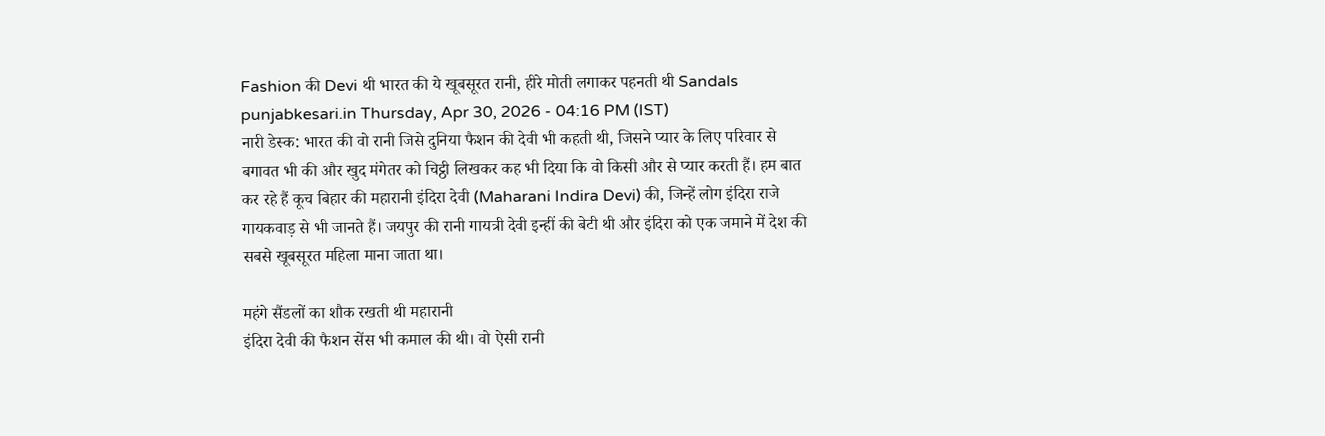Fashion की Devi थी भारत की ये खूबसूरत रानी, हीरे मोती लगाकर पहनती थी Sandals
punjabkesari.in Thursday, Apr 30, 2026 - 04:16 PM (IST)
नारी डेस्क: भारत की वो रानी जिसे दुनिया फैशन की देवी भी कहती थी, जिसने प्यार के लिए परिवार से बगावत भी की और खुद मंगेतर को चिट्ठी लिखकर कह भी दिया कि वो किसी और से प्यार करती हैं। हम बात कर रहे हैं कूच बिहार की महारानी इंदिरा देवी (Maharani Indira Devi) की, जिन्हें लोग इंदिरा राजे गायकवाड़ से भी जानते हैं। जयपुर की रानी गायत्री देवी इन्हीं की बेटी थी और इंदिरा को एक जमाने में देश की सबसे खूबसूरत महिला माना जाता था।

महंगे सैंडलों का शौक रखती थी महारानी
इंदिरा देवी की फैशन सेंस भी कमाल की थी। वो ऐसी रानी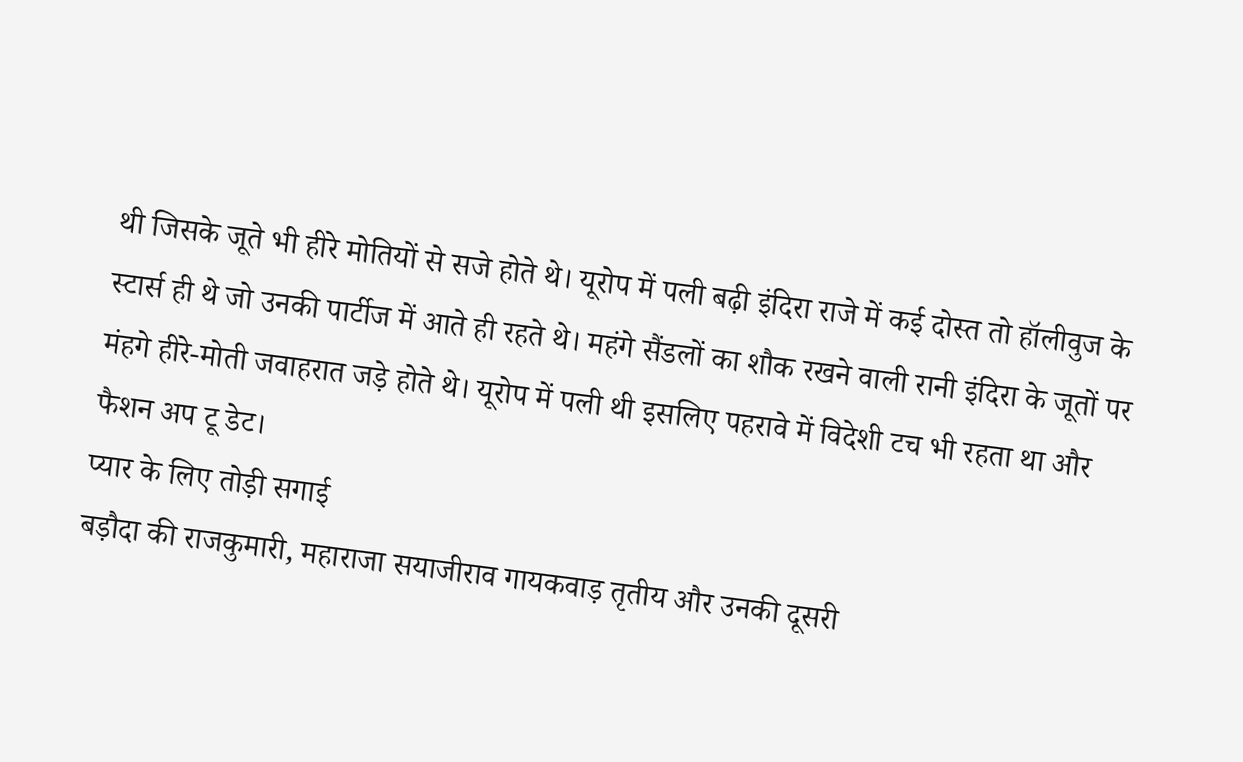थी जिसके जूते भी हीरे मोतियों से सजे होते थे। यूरोप में पली बढ़ी इंदिरा राजे में कई दोस्त तो हॉलीवुज के स्टार्स ही थे जो उनकी पार्टीज में आते ही रहते थे। महंगे सैंडलों का शौक रखने वाली रानी इंदिरा के जूतों पर मंहगे हीरे-मोती जवाहरात जड़े होते थे। यूरोप में पली थी इसलिए पहरावे में विदेशी टच भी रहता था और फैशन अप टू डेट।
प्यार के लिए तोड़ी सगाई
बड़ौदा की राजकुमारी, महाराजा सयाजीराव गायकवाड़ तृतीय और उनकी दूसरी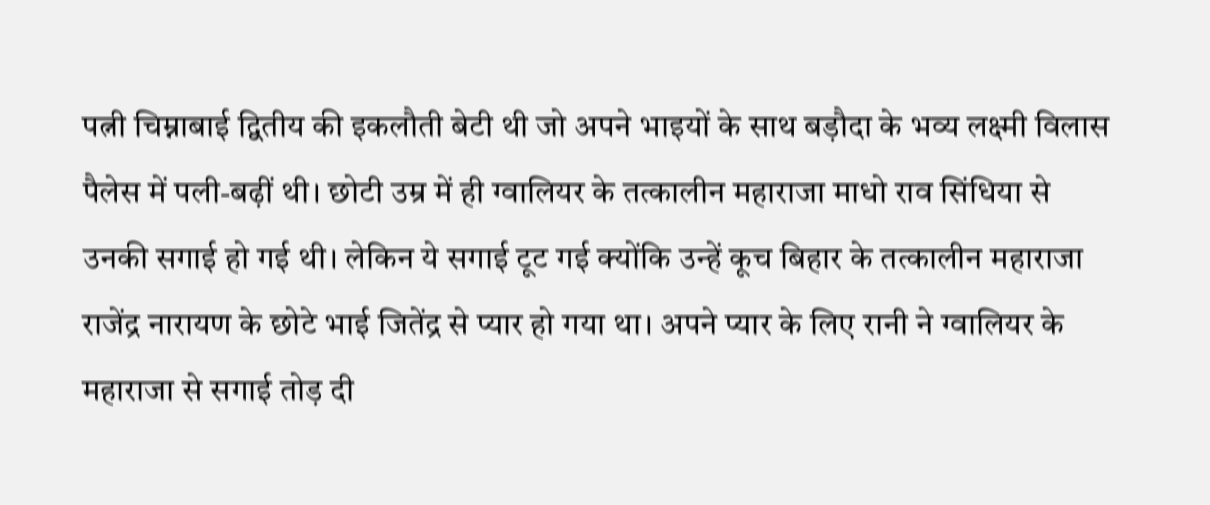पत्नी चिम्नाबाई द्वितीय की इकलौती बेटी थी जो अपने भाइयों के साथ बड़ौदा के भव्य लक्ष्मी विलास पैलेस में पली-बढ़ीं थी। छोटी उम्र में ही ग्वालियर के तत्कालीन महाराजा माधो राव सिंधिया से उनकी सगाई हो गई थी। लेकिन ये सगाई टूट गई क्योंकि उन्हें कूच बिहार के तत्कालीन महाराजा राजेंद्र नारायण के छोटे भाई जितेंद्र से प्यार हो गया था। अपने प्यार के लिए रानी ने ग्वालियर के महाराजा से सगाई तोड़ दी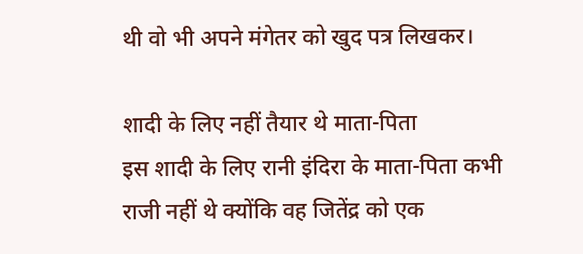थी वो भी अपने मंगेतर को खुद पत्र लिखकर।

शादी के लिए नहीं तैयार थे माता-पिता
इस शादी के लिए रानी इंदिरा के माता-पिता कभी राजी नहीं थे क्योंकि वह जितेंद्र को एक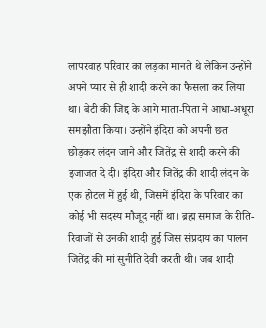लापरवाह परिवार का लड़का मानते थे लेकिन उन्होंने अपने प्यार से ही शादी करने का फैसला कर लिया था। बेटी की जिद्द के आगे माता-पिता ने आधा-अधूरा समझौता किया। उन्होंने इंदिरा को अपनी छत छोड़कर लंदन जाने और जितेंद्र से शादी करने की इजाजत दे दी। इंदिरा और जितेंद्र की शादी लंदन के एक होटल में हुई थी, जिसमें इंदिरा के परिवार का कोई भी सदस्य मौजूद नहीं था। ब्रह्म समाज के रीति-रिवाजों से उनकी शादी हुई जिस संप्रदाय का पालन जितेंद्र की मां सुनीति देवी करती थी। जब शादी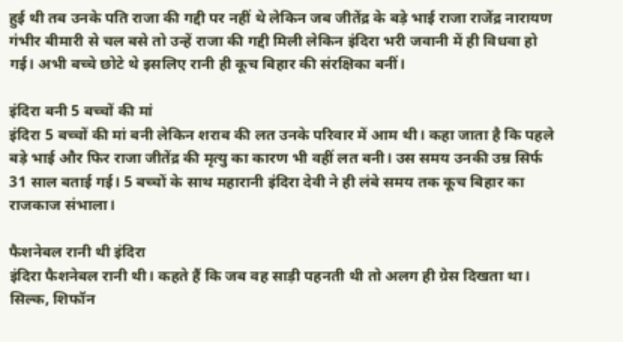हुई थी तब उनके पति राजा की गद्दी पर नहीं थे लेकिन जब जीतेंद्र के बड़े भाई राजा राजेंद्र नारायण गंभीर बीमारी से चल बसे तो उन्हें राजा की गद्दी मिली लेकिन इंदिरा भरी जवानी में ही विधवा हो गई। अभी बच्चे छोटे थे इसलिए रानी ही कूच बिहार की संरक्षिका बनीं।

इंदिरा बनी 5 बच्चों की मां
इंदिरा 5 बच्चों की मां बनी लेकिन शराब की लत उनके परिवार में आम थी। कहा जाता है कि पहले बड़े भाई और फिर राजा जीतेंद्र की मृत्यु का कारण भी वहीं लत बनी। उस समय उनकी उम्र सिर्फ 31 साल बताई गई। 5 बच्चों के साथ महारानी इंदिरा देवी ने ही लंबे समय तक कूच बिहार का राजकाज संभाला।

फैशनेबल रानी थी इंदिरा
इंदिरा फैशनेबल रानी थी। कहते हैं कि जब वह साड़ी पहनती थी तो अलग ही ग्रेस दिखता था। सिल्क, शिफॉन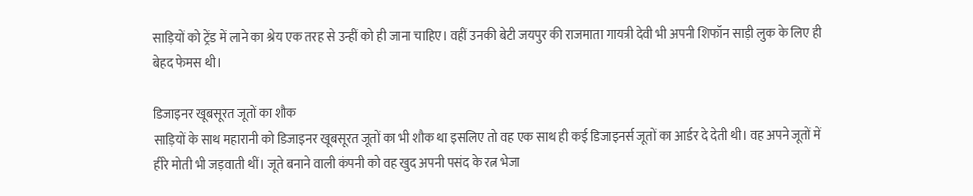साड़ियों को ट्रेंड में लाने का श्रेय एक तरह से उन्हीं को ही जाना चाहिए। वहीं उनकी बेटी जयपुर की राजमाता गायत्री देवी भी अपनी शिफॉन साड़ी लुक के लिए ही बेहद फेमस थी।

डिजाइनर खूबसूरत जूतों का शौक
साड़ियों के साथ महारानी को डिजाइनर खूबसूरत जूतों का भी शौक था इसलिए तो वह एक साथ ही कई डिजाइनर्स जूतों का आर्डर दे देती थी। वह अपने जूतों में हीरे मोती भी जड़वाती थीं। जूते बनाने वाली कंपनी को वह खुद अपनी पसंद के रत्न भेजा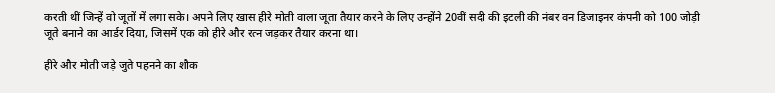करती थीं जिन्हें वो जूतों में लगा सके। अपने लिए खास हीरे मोती वाला जूता तैयार करने के लिए उन्होंने 20वीं सदी की इटली की नंबर वन डिजाइनर कंपनी को 100 जोड़ी जूते बनाने का आर्डर दिया, जिसमें एक को हीरे और रत्न जड़कर तैयार करना था।

हीरे और मोती जड़े जुते पहनने का शौक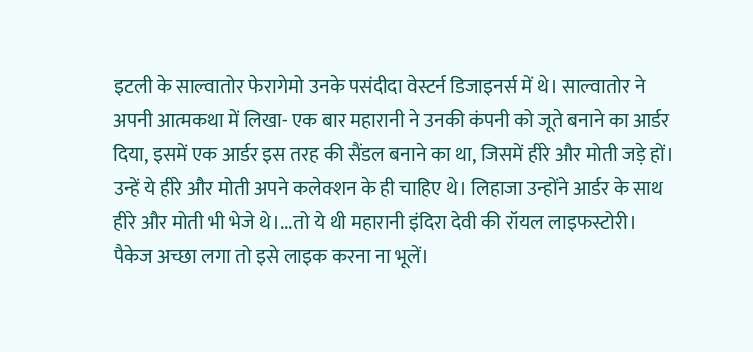इटली के साल्वातोर फेरागेमो उनके पसंदीदा वेस्टर्न डिजाइनर्स में थे। साल्वातोर ने अपनी आत्मकथा में लिखा- एक बार महारानी ने उनकी कंपनी को जूते बनाने का आर्डर दिया, इसमें एक आर्डर इस तरह की सैंडल बनाने का था, जिसमें हीरे और मोती जड़े हों। उन्हें ये हीरे और मोती अपने कलेक्शन के ही चाहिए थे। लिहाजा उन्होंने आर्डर के साथ हीरे और मोती भी भेजे थे।...तो ये थी महारानी इंदिरा देवी की रॉयल लाइफस्टोरी। पैकेज अच्छा लगा तो इसे लाइक करना ना भूलें।